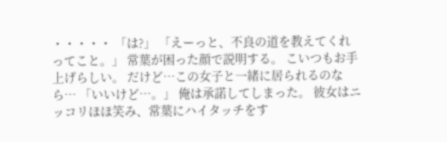・・・・・ 「は?」 「えーっと、不良の道を教えてくれってこと。」 常葉が困った顔で説明する。 こいつもお手上げらしい。 だけど…この女子と一緒に居られるのなら… 「いいけど…。」 俺は承諾してしまった。 彼女はニッコリほほ笑み、常葉にハイタッチをす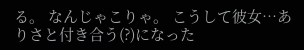る。 なんじゃこりゃ。 こうして彼女…ありさと付き合う(?)になった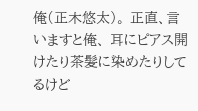俺(正木悠太)。 正直、言いますと俺、 耳にピアス開けたり茶髪に染めたりしてるけど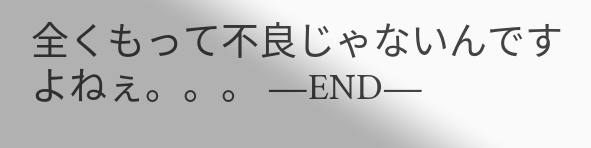全くもって不良じゃないんですよねぇ。。。 ―END―